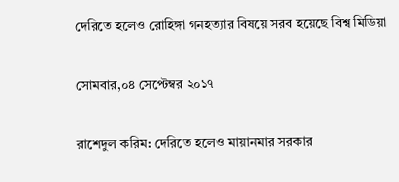দেরিতে হলেও রোহিঙ্গা গনহত্যার বিষয়ে সরব হয়েছে বিশ্ব মিডিয়া

সোমবার,০৪ সেপ্টেম্বর ২০১৭

রাশেদুল করিম: দেরিতে হলেও মায়ানমার সরকার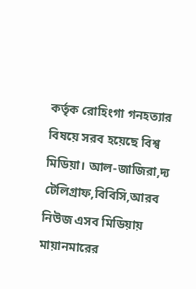কর্তৃক রোহিংগা গনহত্যার বিষয়ে সরব হয়েছে বিশ্ব মিডিয়া। আল-জাজিরা,দ্য টেলিগ্রাফ,বিবিসি,আরব নিউজ এসব মিডিয়ায় মায়ানমারের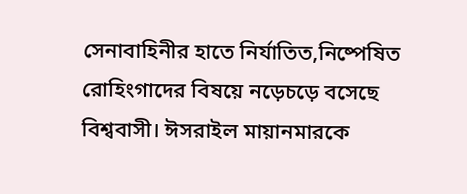সেনাবাহিনীর হাতে নির্যাতিত,নিষ্পেষিত রোহিংগাদের বিষয়ে নড়েচড়ে বসেছে বিশ্ববাসী। ঈসরাইল মায়ানমারকে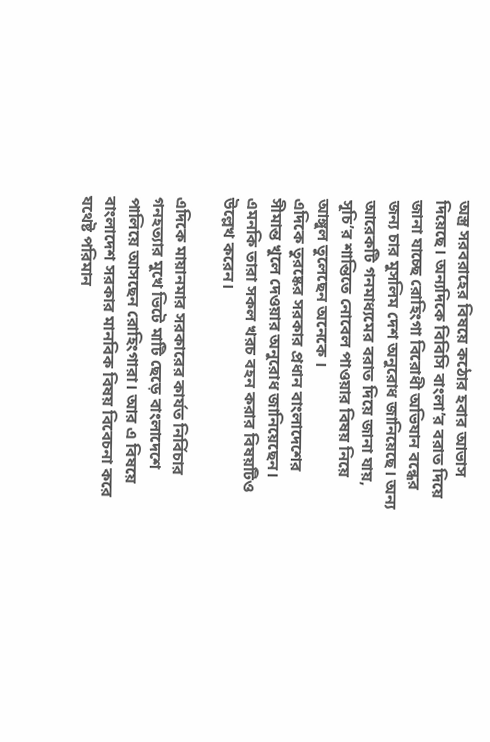অস্ত্র সরবরাহের বিষয়ে কঠোর হবার আভাস দিয়েছে। অন্যদিকে বিবিসি বাংলা’র বরাত দিয়ে জানা যাচ্ছে রোহিংগা বিরোধী অভিযান বন্ধের জন্য চার মুসলিম দেশ অনুরোধ জানিয়েছে। অন্য আরেকটি গনমাধ্যমের বরাত দিয়ে জানা যায়, সূচি’র শান্তিতে নোবেল পাওয়ার বিষয় নিয়ে আঙ্গুল তুলেছেন অনেকে ।
এদিকে তুরষ্কের সরকার প্রধান বাংলাদেশের সীমান্ত খুলে দেওয়ার অনুরোধ জানিয়েছেন। এমনকি তারা সকল খরচ বহন করার বিষয়টিও উল্লেখ করেন।

এদিকে মায়ানমার সরকারের কার্যত নির্বিচার গনহত্যার মুখে ভিটে মাটি ছেড়ে বাংলাদেশে পালিয়ে আসছেন রোহিংগারা। আর এ বিষয়ে বাংলাদেশ সরকার মানবিক বিষয় বিবেচনা করে যথেষ্ট পরিমান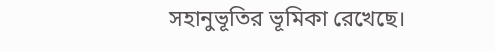সহানুভূতির ভূমিকা রেখেছে।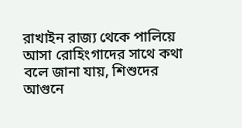রাখাইন রাজ্য থেকে পালিয়ে আসা রোহিংগাদের সাথে কথা বলে জানা যায়, শিশুদের আগুনে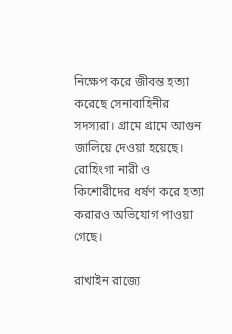নিক্ষেপ করে জীবন্ত হত্যা করেছে সেনাবাহিনীর সদস্যরা। গ্রামে গ্রামে আগুন জালিয়ে দেওয়া হয়েছে। রোহিংগা নারী ও কিশোরীদের ধর্ষণ করে হত্যা করারও অভিযোগ পাওয়া গেছে।

রাখাইন রাজ্যে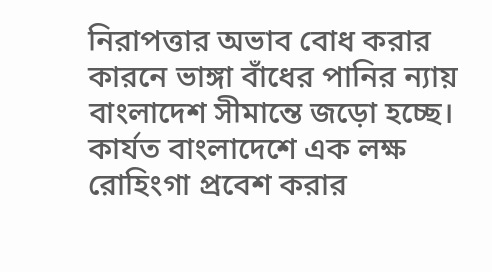নিরাপত্তার অভাব বোধ করার কারনে ভাঙ্গা বাঁধের পানির ন্যায় বাংলাদেশ সীমান্তে জড়ো হচ্ছে। কার্যত বাংলাদেশে এক লক্ষ রোহিংগা প্রবেশ করার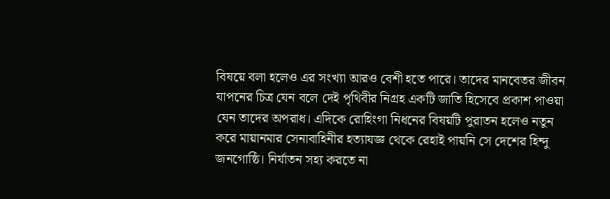বিষয়ে বলা হলেও এর সংখ্যা আরও বেশী হতে পারে। তাদের মানবেতর জীবন যাপনের চিত্র যেন বলে দেই পৃথিবীর নিগ্রহ একটি জাতি হিসেবে প্রকাশ পাওয়া যেন তাদের অপরাধ। এদিকে রোহিংগা নিধনের বিষয়টি পুরাতন হলেও নতুন করে মায়ানমার সেনাবাহিনীর হত্যাযজ্ঞ থেকে রেহাই পায়নি সে দেশের হিন্দু জনগোষ্ঠি। নির্যাতন সহ্য করতে না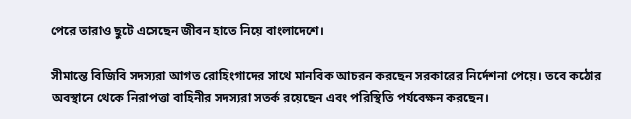পেরে তারাও ছুটে এসেছেন জীবন হাতে নিয়ে বাংলাদেশে।

সীমান্তে বিজিবি সদস্যরা আগত রোহিংগাদের সাথে মানবিক আচরন করছেন সরকারের নির্দেশনা পেয়ে। তবে কঠোর অবস্থানে থেকে নিরাপত্তা বাহিনীর সদস্যরা সতর্ক রয়েছেন এবং পরিস্থিতি পর্যবেক্ষন করছেন।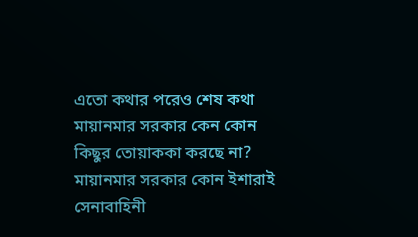এতো কথার পরেও শেষ কথা মায়ানমার সরকার কেন কোন কিছুর তোয়াককা করছে না? মায়ানমার সরকার কোন ইশারাই সেনাবাহিনী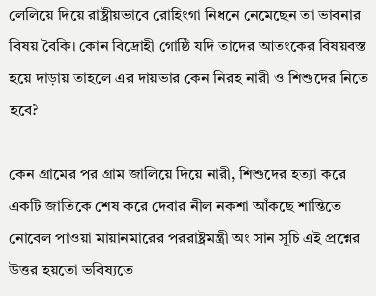লেলিয়ে দিয়ে রাষ্ট্রীয়ভাবে রোহিংগা নিধনে নেমেছেন তা ভাবনার বিষয় বৈকি। কোন বিদ্রোহী গোষ্ঠি যদি তাদের আতংকের বিষয়বস্ত হয়ে দাড়ায় তাহলে এর দায়ভার কেন নিরহ নারী ও শিশুদের নিতে হবে?

কেন গ্রামের পর গ্রাম জালিয়ে দিয়ে নারী, শিশুদের হত্যা করে একটি জাতিকে শেষ করে দেবার নীল নকশা আঁকছে শান্তিতে নোবেল পাওয়া মায়ানমারের পররাষ্ট্রমন্ত্রী অং সান সূচি এই প্রশ্নের উত্তর হয়তো ভবিষ্যতে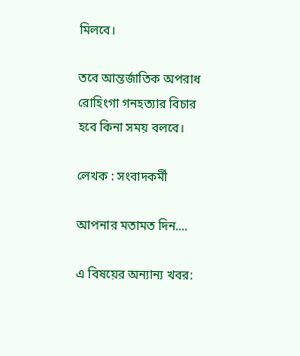মিলবে।

তবে আন্তর্জাতিক অপরাধ রোহিংগা গনহত্যার বিচার হবে কিনা সময় বলবে।

লেখক : সংবাদকর্মী

আপনার মতামত দিন....

এ বিষয়ের অন্যান্য খবর: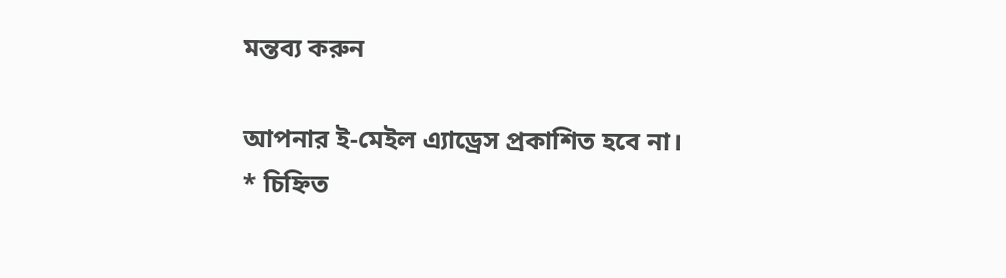মন্তব্য করুন

আপনার ই-মেইল এ্যাড্রেস প্রকাশিত হবে না। * চিহ্নিত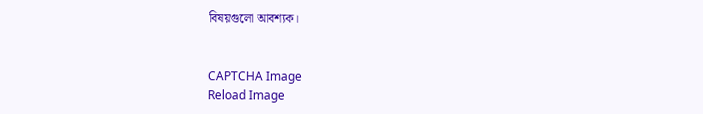বিষয়গুলো আবশ্যক।


CAPTCHA Image
Reload Image